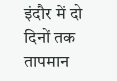इंदौर में दो दिनों तक तापमान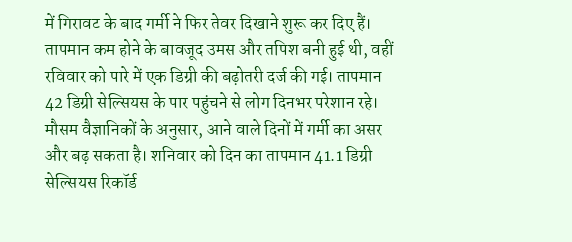में गिरावट के बाद गर्मी ने फिर तेवर दिखाने शुरू कर दिए हैं। तापमान कम होने के बावजूद उमस और तपिश बनी हुई थी, वहीं रविवार को पारे में एक डिग्री की बढ़ोतरी दर्ज की गई। तापमान 42 डिग्री सेल्सियस के पार पहुंचने से लोग दिनभर परेशान रहे। मौसम वैज्ञानिकों के अनुसार, आने वाले दिनों में गर्मी का असर और बढ़ सकता है। शनिवार को दिन का तापमान 41.1 डिग्री सेल्सियस रिकॉर्ड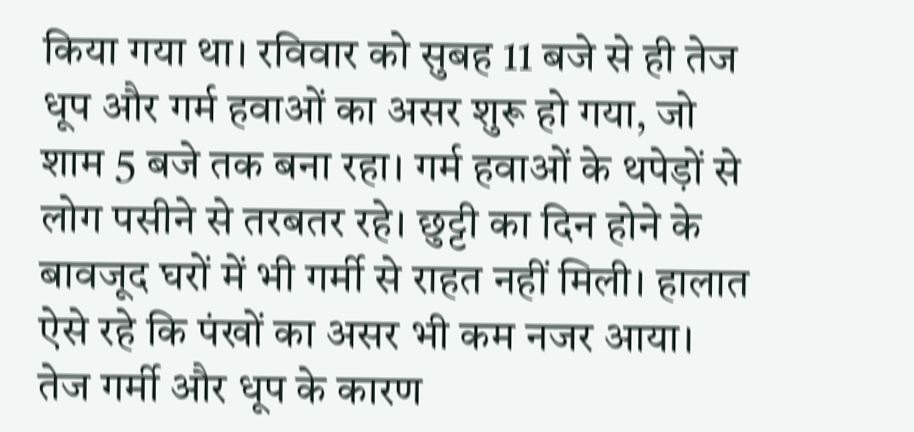किया गया था। रविवार को सुबह 11 बजे से ही तेज धूप और गर्म हवाओं का असर शुरू हो गया, जो शाम 5 बजे तक बना रहा। गर्म हवाओं के थपेड़ों से लोग पसीने से तरबतर रहे। छुट्टी का दिन होने के बावजूद घरों में भी गर्मी से राहत नहीं मिली। हालात ऐसे रहे कि पंखों का असर भी कम नजर आया। तेज गर्मी और धूप के कारण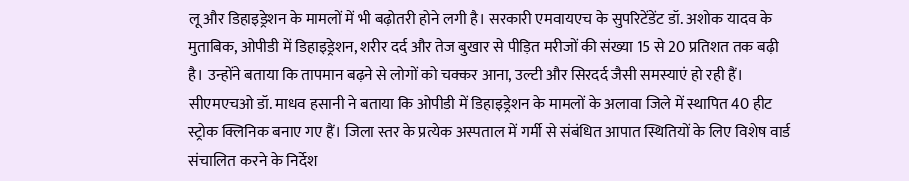लू और डिहाइड्रेशन के मामलों में भी बढ़ोतरी होने लगी है। सरकारी एमवायएच के सुपरिटेंडेंट डॉ. अशोक यादव के मुताबिक, ओपीडी में डिहाइड्रेशन, शरीर दर्द और तेज बुखार से पीड़ित मरीजों की संख्या 15 से 20 प्रतिशत तक बढ़ी है। उन्होंने बताया कि तापमान बढ़ने से लोगों को चक्कर आना, उल्टी और सिरदर्द जैसी समस्याएं हो रही हैं। सीएमएचओ डॉ. माधव हसानी ने बताया कि ओपीडी में डिहाइड्रेशन के मामलों के अलावा जिले में स्थापित 40 हीट स्ट्रोक क्लिनिक बनाए गए हैं। जिला स्तर के प्रत्येक अस्पताल में गर्मी से संबंधित आपात स्थितियों के लिए विशेष वार्ड संचालित करने के निर्देश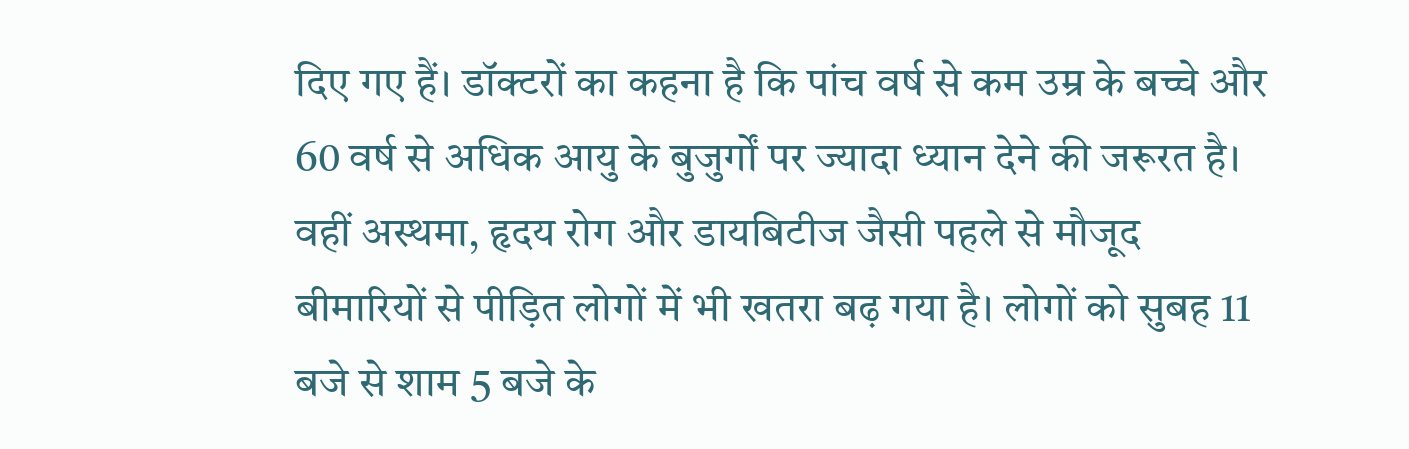दिए गए हैं। डॉक्टरों का कहना है कि पांच वर्ष से कम उम्र के बच्चे और 60 वर्ष से अधिक आयु के बुजुर्गों पर ज्यादा ध्यान देने की जरूरत है। वहीं अस्थमा, हृदय रोग और डायबिटीज जैसी पहले से मौजूद बीमारियों से पीड़ित लोगों में भी खतरा बढ़ गया है। लोगों को सुबह 11 बजे से शाम 5 बजे के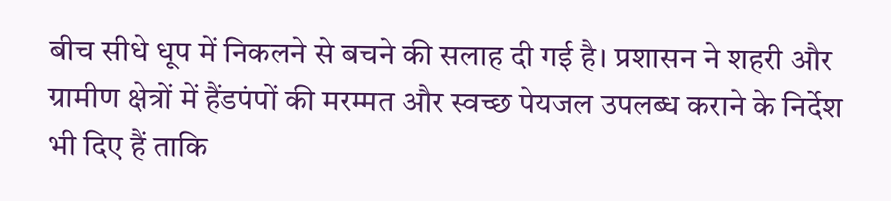बीच सीधे धूप में निकलने से बचने की सलाह दी गई है। प्रशासन ने शहरी और ग्रामीण क्षेत्रों में हैंडपंपों की मरम्मत और स्वच्छ पेयजल उपलब्ध कराने के निर्देश भी दिए हैं ताकि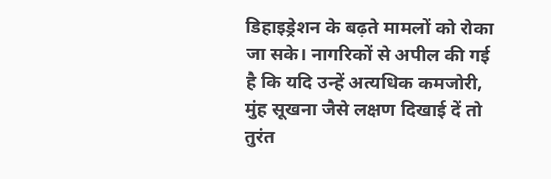डिहाइड्रेशन के बढ़ते मामलों को रोका जा सके। नागरिकों से अपील की गई है कि यदि उन्हें अत्यधिक कमजोरी, मुंह सूखना जैसे लक्षण दिखाई दें तो तुरंत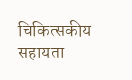चिकित्सकीय सहायता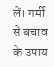लें। गर्मी से बचाव के उपाय